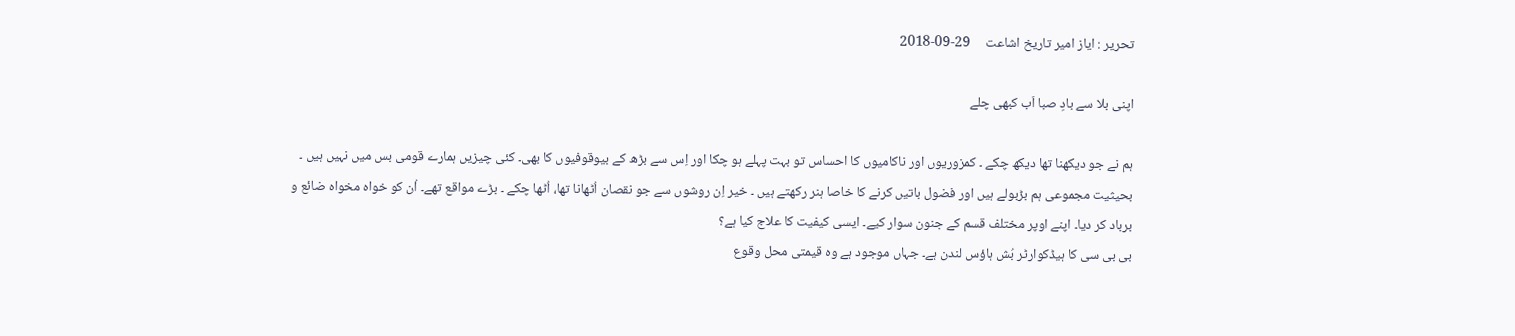تحریر : ایاز امیر تاریخ اشاعت     29-09-2018

اپنی بلا سے بادِ صبا اَب کبھی چلے

ہم نے جو دیکھنا تھا دیکھ چکے ۔ کمزوریوں اور ناکامیوں کا احساس تو بہت پہلے ہو چکا اور اِس سے بڑھ کے بیوقوفیوں کا بھی۔ کئی چیزیں ہمارے قومی بس میں نہیں ہیں ۔ بحیثیت مجموعی ہم بڑبولے ہیں اور فضول باتیں کرنے کا خاصا ہنر رکھتے ہیں ۔ خیر اِن روشوں سے جو نقصان اُٹھانا تھا، اُٹھا چکے ۔ بڑے مواقع تھے۔ اُن کو خواہ مخواہ ضائع و برباد کر دیا۔ اپنے اوپر مختلف قسم کے جنون سوار کیے۔ ایسی کیفیت کا علاج کیا ہے؟
بی بی سی کا ہیڈکوارٹر بُش ہاؤس لندن ہے۔ جہاں موجود ہے وہ قیمتی محل وقوع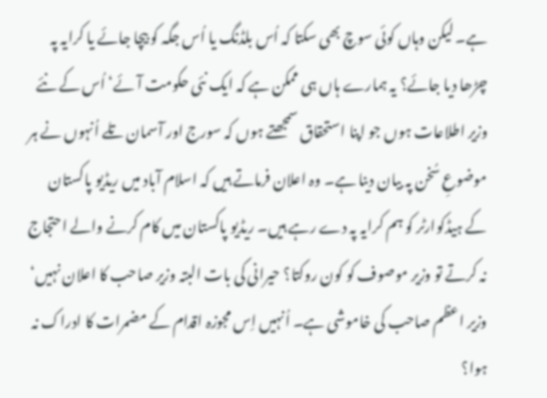ہے۔ لیکن وہاں کوئی سوچ بھی سکتا کہ اُس بلڈنگ یا اُس جگہ کو بیچا جائے یا کرایہ پہ چڑھا دیا جائے؟ یہ ہمارے ہاں ہی ممکن ہے کہ ایک نئی حکومت آئے‘ اُس کے نئے وزیر اطلاعات ہوں جو اپنا استحقاق سمجھتے ہوں کہ سورج اور آسمان تلے اُنہوں نے ہر موضوعِ سُخن پہ بیان دینا ہے۔ وہ اعلان فرماتے ہیں کہ اسلام آباد میں ریڈیو پاکستان کے ہیڈکوارٹر کو ہم کرایہ پہ دے رہے ہیں۔ ریڈیو پاکستان میں کام کرنے والے احتجاج نہ کرتے تو وزیر موصوف کو کون روکتا؟ حیرانی کی بات البتہ وزیر صاحب کا اعلان نہیں‘ وزیر اعظم صاحب کی خاموشی ہے۔ اُنہیں اِس مجوزہ اقدام کے مضمرات کا ادراک نہ ہوا؟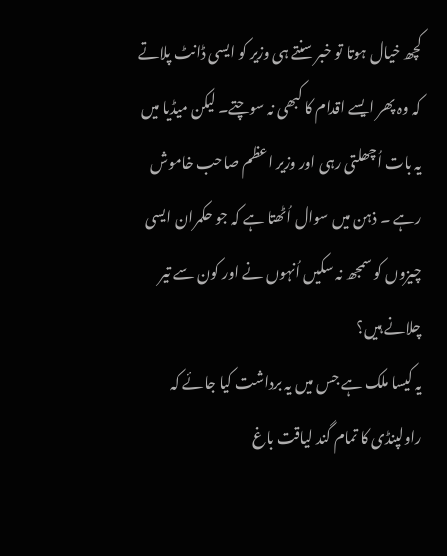کچھ خیال ہوتا تو خبر سنتے ہی وزیر کو ایسی ڈانٹ پلاتے کہ وہ پھر ایسے اقدام کا کبھی نہ سوچتے۔ لیکن میڈیا میں یہ بات اُچھلتی رہی اور وزیر اعظم صاحب خاموش رہے ۔ ذہن میں سوال اُٹھتا ہے کہ جو حکمران ایسی چیزوں کو سمجھ نہ سکیں اُنہوں نے اور کون سے تیر چلانے ہیں؟
یہ کیسا ملک ہے جس میں یہ برداشت کیا جائے کہ راولپنڈی کا تمام گند لیاقت باغ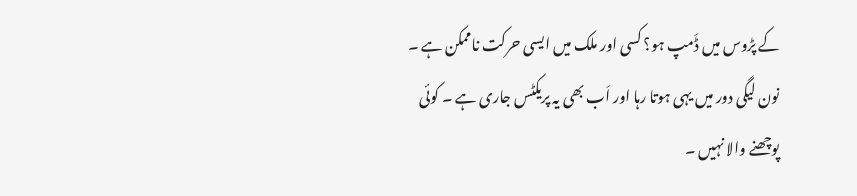کے پڑوس میں ڈَمپ ہو؟ کسی اور ملک میں ایسی حرکت ناممکن ہے ۔ نون لیگی دور میں یہی ہوتا رہا اور اَب بھی یہ پریکٹس جاری ہے ۔ کوئی پوچھنے والا نہیں ۔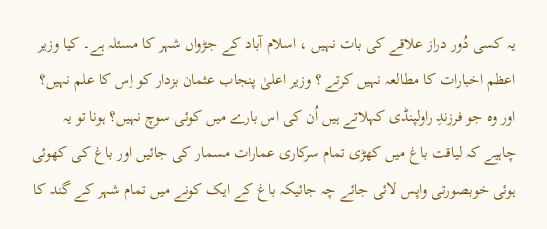یہ کسی دُور دراز علاقے کی بات نہیں ، اسلام آباد کے جڑواں شہر کا مسئلہ ہے۔ کیا وزیر اعظم اخبارات کا مطالعہ نہیں کرتے ؟ وزیر اعلیٰ پنجاب عثمان بزدار کو اِس کا علم نہیں؟ اور وہ جو فرزندِ راولپنڈی کہلاتے ہیں اُن کی اس بارے میں کوئی سوچ نہیں؟ ہونا تو یہ چاہیے کہ لیاقت باغ میں کھڑی تمام سرکاری عمارات مسمار کی جائیں اور باغ کی کھوئی ہوئی خوبصورتی واپس لائی جائے چہ جائیکہ باغ کے ایک کونے میں تمام شہر کے گند کا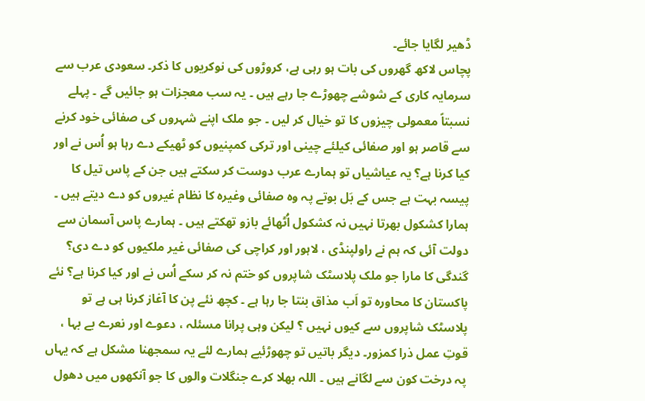ڈھیر لگایا جائے۔
پچاس لاکھ گھروں کی بات ہو رہی ہے، کروڑوں کی نوکریوں کا ذکر۔ سعودی عرب سے سرمایہ کاری کے شوشے چھوڑے جا رہے ہیں ۔ یہ سب معجزات ہو جائیں گے ۔ پہلے نسبتاً معمولی چیزوں کا تو خیال کر لیں ۔ جو ملک اپنے شہروں کی صفائی خود کرنے سے قاصر ہو اور صفائی کیلئے چینی اور ترکی کمپنیوں کو ٹھیکے دے رہا ہو اُس نے اور کیا کرنا ہے؟ یہ عیاشیاں تو ہمارے عرب دوست کر سکتے ہیں جن کے پاس تیل کا پیسہ بہت ہے جس کے بَل بوتے پہ وہ صفائی وغیرہ کا نظام غیروں کو دے دیتے ہیں ۔ ہمارا کشکول بھرتا نہیں نہ کشکول اُٹھائے بازو تھکتے ہیں ۔ ہمارے پاس آسمان سے دولت آئی کہ ہم نے راولپنڈی ، لاہور اور کراچی کی صفائی غیر ملکیوں کو دے دی؟
گندگی کا مارا جو ملک پلاسٹک شاپروں کو ختم نہ کر سکے اُس نے اور کیا کرنا ہے؟ نئے پاکستان کا محاورہ تو اَب مذاق بنتا جا رہا ہے ۔ کچھ نئے پن کا آغاز کرنا ہی ہے تو پلاسٹک شاپروں سے کیوں نہیں ؟ لیکن وہی پرانا مسئلہ ، دعوے اور نعرے بے بہا ، قوتِ عمل ذرا کمزور۔ دیگر باتیں تو چھوڑئیے ہمارے لئے یہ سمجھنا مشکل ہے کہ یہاں پہ درخت کون سے لگانے ہیں ۔ اللہ بھلا کرے جنگلات والوں کا جو آنکھوں میں دھول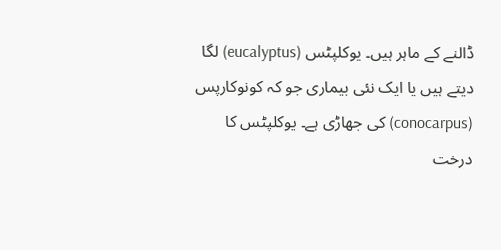ڈالنے کے ماہر ہیں۔ یوکلپٹس (eucalyptus) لگا دیتے ہیں یا ایک نئی بیماری جو کہ کونوکارپس (conocarpus) کی جھاڑی ہے۔ یوکلپٹس کا درخت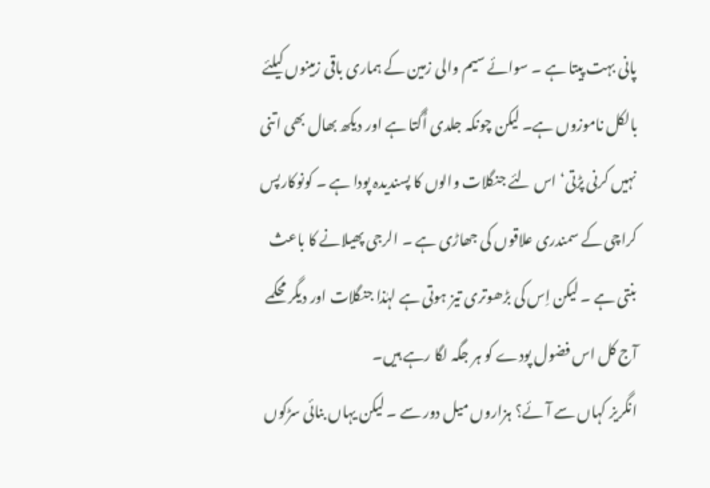پانی بہت پیتا ہے ۔ سوائے سیم والی زمین کے ہماری باقی زمینوں کیلئے بالکل ناموزوں ہے۔ لیکن چونکہ جلدی اُگتا ہے اور دیکھ بھال بھی اتنی نہیں کرنی پڑتی‘ اس لئے جنگلات والوں کا پسندیدہ پودا ہے ۔ کونوکارپس کراچی کے سمندری علاقوں کی جھاڑی ہے ۔ الرجی پھیلانے کا باعث بنتی ہے ۔ لیکن اِس کی بڑھوتری تیز ہوتی ہے لہٰذا جنگلات اور دیگر محکمے آج کل اس فضول پودے کو ہر جگہ لگا رہے ہیں۔
انگریز کہاں سے آئے؟ ہزاروں میل دور سے ۔ لیکن یہاں بنائی سڑکوں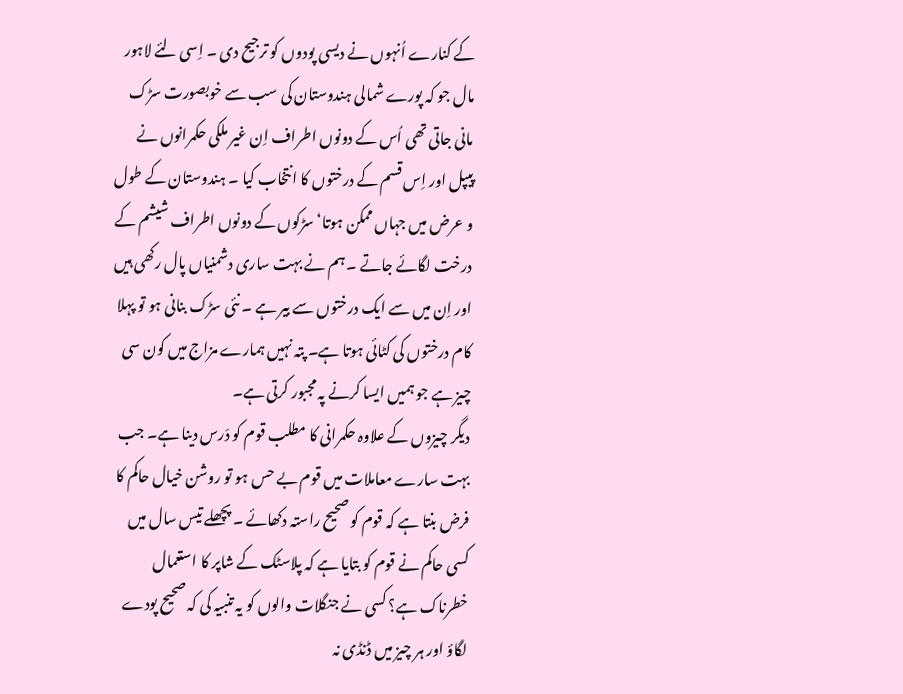کے کنارے اُنہوں نے دیسی پودوں کو ترجیح دی ۔ اِسی لئے لاہور مال جو کہ پورے شمالی ہندوستان کی سب سے خوبصورت سڑک مانی جاتی تھی اُس کے دونوں اطراف اِن غیر ملکی حکمرانوں نے پیپل اور اِس قسم کے درختوں کا انتخاب کیا ۔ ہندوستان کے طول و عرض میں جہاں ممکن ہوتا‘ سڑکوں کے دونوں اطراف شیشم کے درخت لگائے جاتے ۔ ہم نے بہت ساری دشمنیاں پال رکھی ہیں اور اِن میں سے ایک درختوں سے بیر ہے ۔ نئی سڑک بنانی ہو تو پہلا کام درختوں کی کٹائی ہوتا ہے۔ پتہ نہیں ہمارے مزاج میں کون سی چیز ہے جو ہمیں ایسا کرنے پہ مجبور کرتی ہے۔
دیگر چیزوں کے علاوہ حکمرانی کا مطلب قوم کو دَرس دینا ہے۔ جب بہت سارے معاملات میں قوم بے حس ہو تو روشن خیال حاکم کا فرض بنتا ہے کہ قوم کو صحیح راستہ دکھائے ۔ پچھلے تیس سال میں کسی حاکم نے قوم کو بتایا ہے کہ پلاسٹک کے شاپر کا استعمال خطرناک ہے؟ کسی نے جنگلات والوں کو یہ تنبیہ کی کہ صحیح پودے لگاؤ اور ہر چیز میں ڈنڈی نہ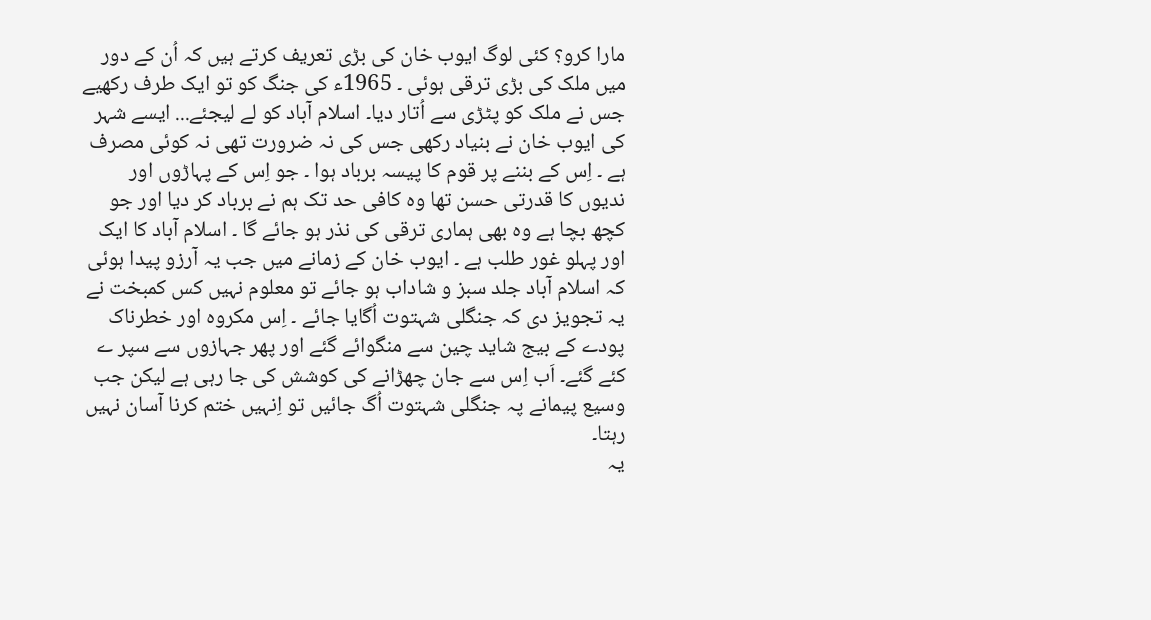مارا کرو؟ کئی لوگ ایوب خان کی بڑی تعریف کرتے ہیں کہ اُن کے دور میں ملک کی بڑی ترقی ہوئی ۔ 1965ء کی جنگ کو تو ایک طرف رکھیے جس نے ملک کو پٹڑی سے اُتار دیا۔ اسلام آباد کو لے لیجئے... ایسے شہر کی ایوب خان نے بنیاد رکھی جس کی نہ ضرورت تھی نہ کوئی مصرف ہے ۔ اِس کے بننے پر قوم کا پیسہ برباد ہوا ۔ جو اِس کے پہاڑوں اور ندیوں کا قدرتی حسن تھا وہ کافی حد تک ہم نے برباد کر دیا اور جو کچھ بچا ہے وہ بھی ہماری ترقی کی نذر ہو جائے گا ۔ اسلام آباد کا ایک اور پہلو غور طلب ہے ۔ ایوب خان کے زمانے میں جب یہ آرزو پیدا ہوئی کہ اسلام آباد جلد سبز و شاداب ہو جائے تو معلوم نہیں کس کمبخت نے یہ تجویز دی کہ جنگلی شہتوت اُگایا جائے ۔ اِس مکروہ اور خطرناک پودے کے بیج شاید چین سے منگوائے گئے اور پھر جہازوں سے سپر ے کئے گئے۔ اَب اِس سے جان چھڑانے کی کوشش کی جا رہی ہے لیکن جب وسیع پیمانے پہ جنگلی شہتوت اُگ جائیں تو اِنہیں ختم کرنا آسان نہیں رہتا۔
یہ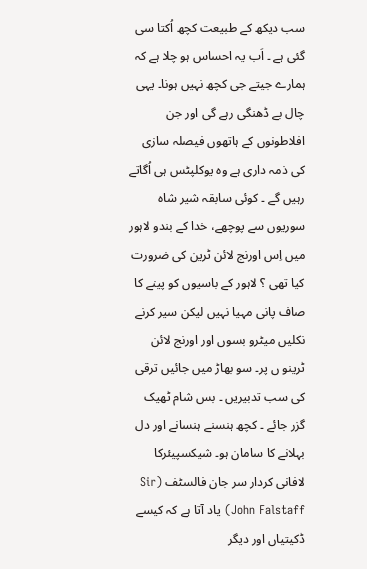سب دیکھ کے طبیعت کچھ اُکتا سی گئی ہے ۔ اَب یہ احساس ہو چلا ہے کہ ہمارے جیتے جی کچھ نہیں ہونا۔ یہی چال بے ڈھنگی رہے گی اور جن افلاطونوں کے ہاتھوں فیصلہ سازی کی ذمہ داری ہے وہ یوکلپٹس ہی اُگاتے رہیں گے ۔ کوئی سابقہ شیر شاہ سوریوں سے پوچھے، خدا کے بندو لاہور میں اِس اورنج لائن ٹرین کی ضرورت کیا تھی ؟ لاہور کے باسیوں کو پینے کا صاف پانی مہیا نہیں لیکن سیر کرنے نکلیں میٹرو بسوں اور اورنج لائن ٹرینو ں پر۔ سو بھاڑ میں جائیں ترقی کی سب تدبیریں ۔ بس شام ٹھیک گزر جائے ۔ کچھ ہنسنے ہنسانے اور دل بہلانے کا سامان ہو۔ شیکسپیئرکا لافانی کردار سر جان فالسٹف (Sir John Falstaff) یاد آتا ہے کہ کیسے ڈکیتیاں اور دیگر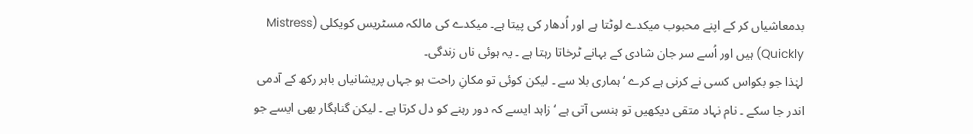بدمعاشیاں کر کے اپنے محبوب میکدے لوٹتا ہے اور اُدھار کی پیتا ہے۔ میکدے کی مالکہ مسٹریس کویکلی (Mistress Quickly) ہیں اور اُسے سر جان شادی کے بہانے ٹرخاتا رہتا ہے ۔ یہ ہوئی ناں زندگی۔
لہٰذا جو بکواس کسی نے کرنی ہے کرے ‘ ہماری بلا سے ۔ لیکن کوئی تو مکانِ راحت ہو جہاں پریشانیاں باہر رکھ کے آدمی اندر جا سکے ۔ نام نہاد متقی دیکھیں تو ہنسی آتی ہے ‘ زاہد ایسے کہ دور رہنے کو دل کرتا ہے ۔ لیکن گناہگار بھی ایسے جو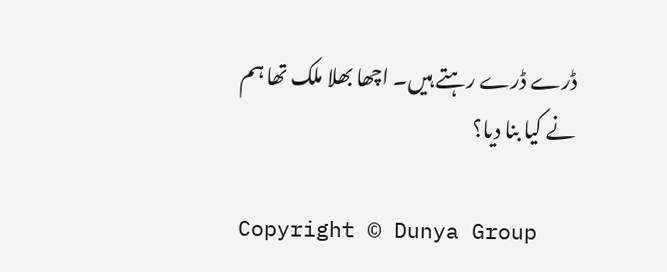ڈرے ڈرے رہتے ہیں۔ اچھا بھلا ملک تھا ہم نے کیا بنا دیا؟

Copyright © Dunya Group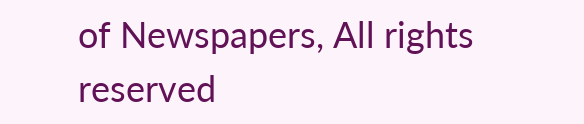of Newspapers, All rights reserved